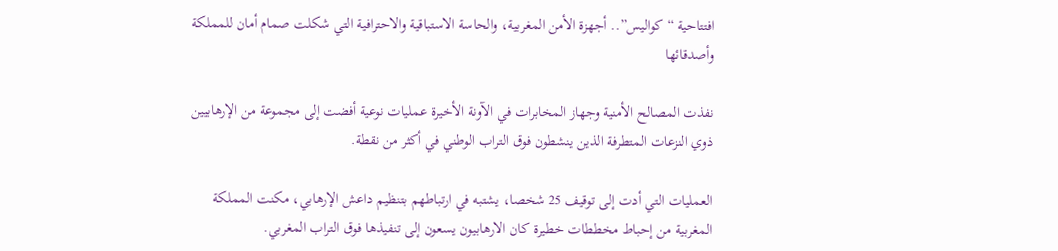افتتاحية “كواليس”.. أجهزة الأمن المغربية، والحاسة الاستباقية والاحترافية التي شكلت صمام أمان للمملكة وأصدقائها

نفذت المصالح الأمنية وجهاز المخابرات في الآونة الأخيرة عمليات نوعية أفضت إلى مجموعة من الإرهابيين ذوي النزعات المتطرفة الذين ينشطون فوق التراب الوطني في أكثر من نقطة.

العمليات التي أدت إلى توقيف 25 شخصا، يشتبه في ارتباطهم بتنظيم داعش الإرهابي، مكنت المملكة المغربية من إحباط مخططات خطيرة كان الارهابيون يسعون إلى تنفيذها فوق التراب المغربي.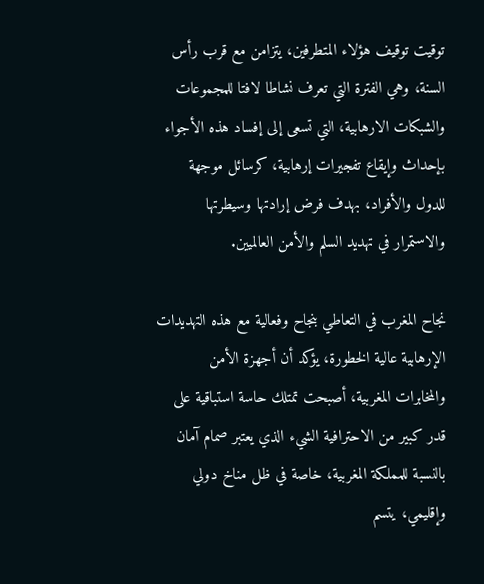توقيت توقيف هؤلاء المتطرفين، يتزامن مع قرب رأس السنة، وهي الفترة التي تعرف نشاطا لافتا للمجموعات والشبكات الارهابية، التي تسعى إلى إفساد هذه الأجواء بإحداث وإيقاع تفجيرات إرهابية، كرسائل موجهة للدول والأفراد، بهدف فرض إرادتها وسيطرتها والاستمرار في تهديد السلم والأمن العالميين.

نجاح المغرب في التعاطي بنجاح وفعالية مع هذه التهديدات الإرهابية عالية الخطورة، يؤكد أن أجهزة الأمن والمخابرات المغربية، أصبحت تمتلك حاسة استباقية على قدر كبير من الاحترافية الشيء الذي يعتبر صمام آمان بالنسبة للمملكة المغربية، خاصة في ظل مناخ دولي وإقليمي، يتسم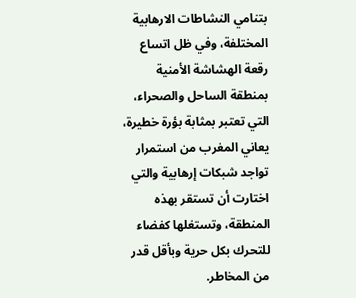بتنامي النشاطات الارهابية المختلفة، وفي ظل اتساع رقعة الهشاشة الأمنية بمنطقة الساحل والصحراء، التي تعتبر بمثابة بؤرة خطيرة، يعاني المغرب من استمرار تواجد شبكات إرهابية والتي اختارت أن تستقر بهذه المنطقة، وتستغلها كفضاء للتحرك بكل حرية وبأقل قدر من المخاطر.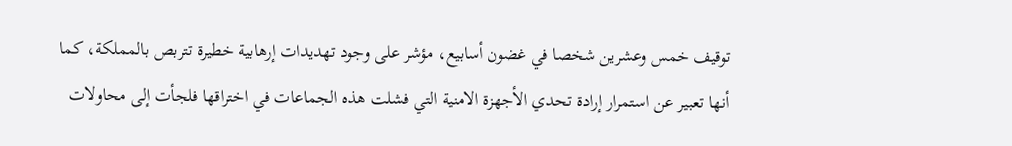توقيف خمس وعشرين شخصا في غضون أسابيع، مؤشر على وجود تهديدات إرهابية خطيرة تتربص بالمملكة، كما أنها تعبير عن استمرار إرادة تحدي الأجهزة الامنية التي فشلت هذه الجماعات في اختراقها فلجأت إلى محاولات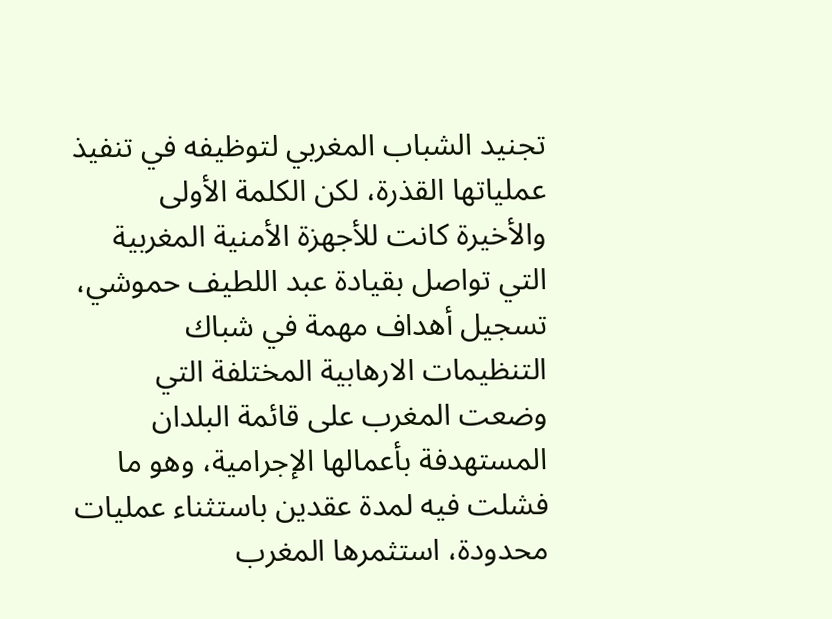تجنيد الشباب المغربي لتوظيفه في تنفيذ عملياتها القذرة، لكن الكلمة الأولى والأخيرة كانت للأجهزة الأمنية المغربية التي تواصل بقيادة عبد اللطيف حموشي، تسجيل أهداف مهمة في شباك التنظيمات الارهابية المختلفة التي وضعت المغرب على قائمة البلدان المستهدفة بأعمالها الإجرامية، وهو ما فشلت فيه لمدة عقدين باستثناء عمليات محدودة، استثمرها المغرب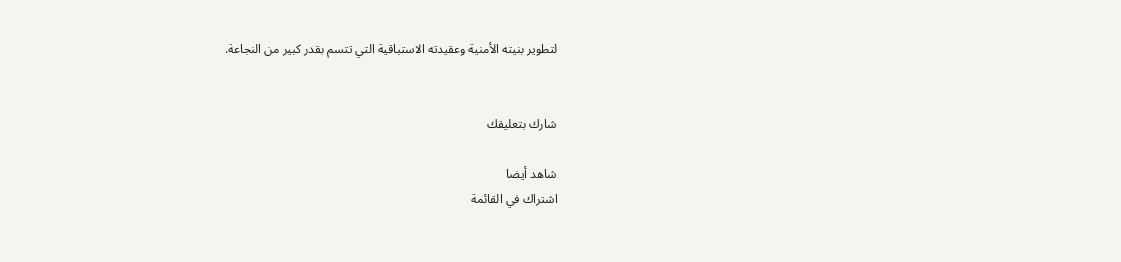لتطوير بنيته الأمنية وعقيدته الاستباقية التي تتسم بقدر كبير من النجاعة.


شارك بتعليقك

شاهد أيضا
اشتراك في القائمة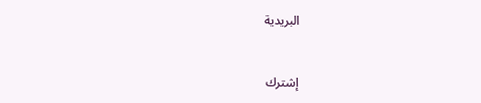البريدية


إشترك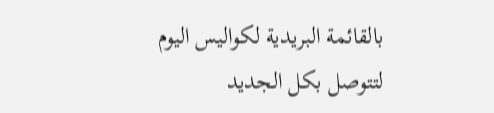بالقائمة البريدية لكواليس اليوم لتتوصل بكل الجديد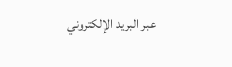عبر البريد الإلكتروني